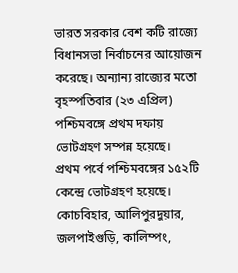ভারত সরকার বেশ কটি রাজ্যে বিধানসভা নির্বাচনের আয়োজন করেছে। অন্যান্য রাজ্যের মতো বৃহস্পতিবার (২৩ এপ্রিল) পশ্চিমবঙ্গে প্রথম দফায় ভোটগ্রহণ সম্পন্ন হয়েছে।
প্রথম পর্বে পশ্চিমবঙ্গের ১৫২টি কেন্দ্রে ভোটগ্রহণ হয়েছে। কোচবিহার, আলিপুরদুয়ার, জলপাইগুড়ি, কালিম্পং,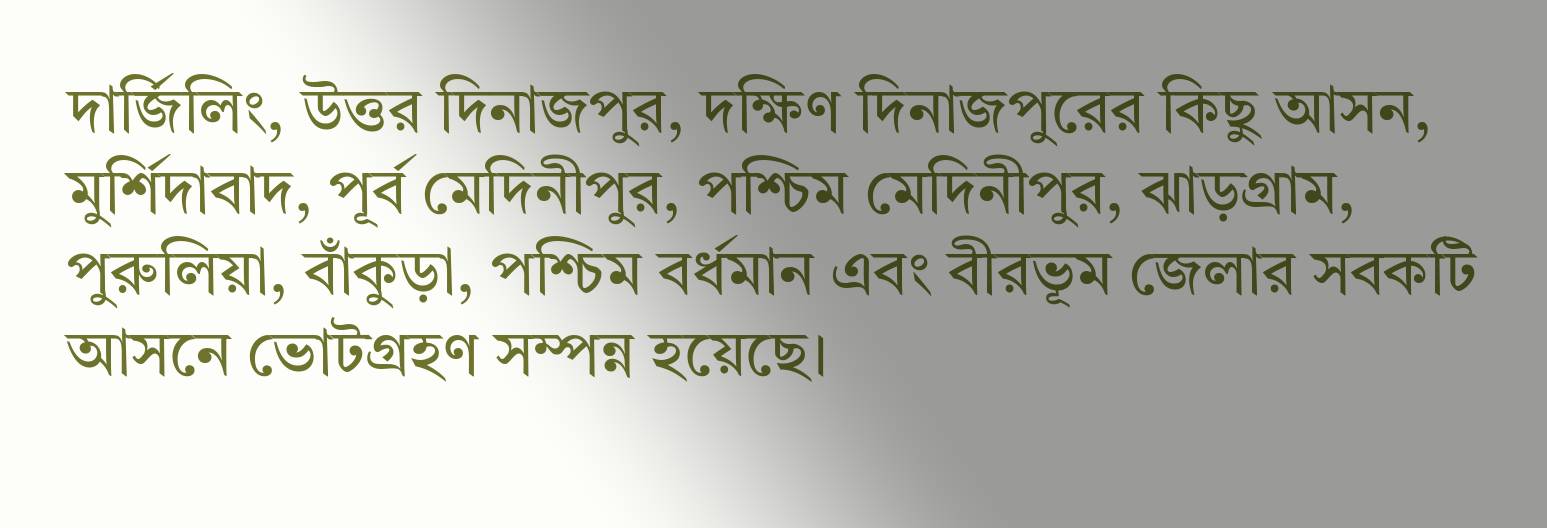দার্জিলিং, উত্তর দিনাজপুর, দক্ষিণ দিনাজপুরের কিছু আসন, মুর্শিদাবাদ, পূর্ব মেদিনীপুর, পশ্চিম মেদিনীপুর, ঝাড়গ্রাম, পুরুলিয়া, বাঁকুড়া, পশ্চিম বর্ধমান এবং বীরভূম জেলার সবকটি আসনে ভোটগ্রহণ সম্পন্ন হয়েছে।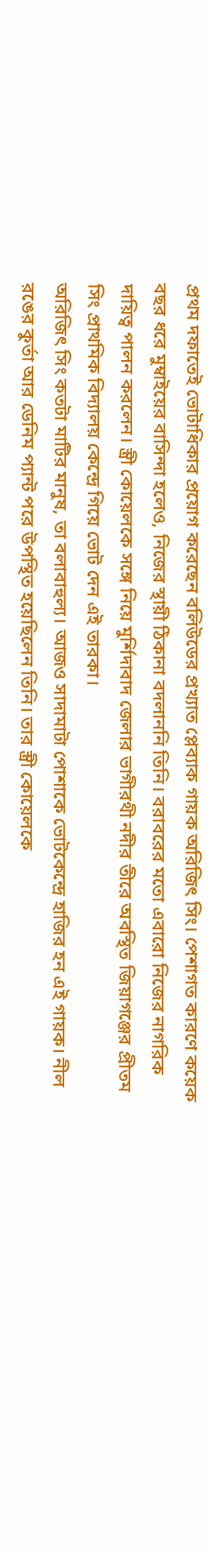প্রথম দফাতেই ভোটাধিকার প্রয়োগ করেছেন বলিউডের প্রখ্যাত প্লেব্যাক গায়ক অরিজিৎ সিং। পেশাগত কারণে কয়েক বছর ধরে মুম্বাইয়ের বাসিন্দা হলেও, নিজের স্থায়ী ঠিকানা বদলাননি তিনি। বরাবরের মতো এবারো নিজের নাগরিক দায়িত্ব পালন করলেন। স্ত্রী কোয়েলকে সঙ্গে নিয়ে মুর্শিদাবাদ জেলার ভাগীরথী নদীর তীরে অবস্থিত জিয়াগঞ্জের প্রীতম সিং প্রাথমিক বিদ্যালয় কেন্দ্রে গিয়ে ভোট দেন এই তারকা।
অরিজিৎ সিং কতটা মাটির মানুষ, তা বলাবাহুল্য। আজও সাদামাটা পোশাকে ভোটকেন্দ্রে হাজির হন এই গায়ক। নীল রঙের কুর্তা আর ডেনিম প্যান্ট পরে উপস্থিত হয়েছিলেন তিনি। তার স্ত্রী কোয়েলকে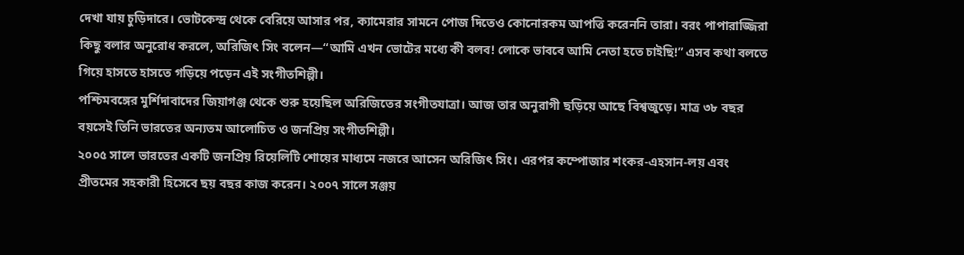দেখা যায় চুড়িদারে। ভোটকেন্দ্র থেকে বেরিয়ে আসার পর, ক্যামেরার সামনে পোজ দিতেও কোনোরকম আপত্তি করেননি তারা। বরং পাপারাজ্জিরা কিছু বলার অনুরোধ করলে, অরিজিৎ সিং বলেন—“আমি এখন ভোটের মধ্যে কী বলব! লোকে ভাববে আমি নেতা হতে চাইছি!” এসব কথা বলতে গিয়ে হাসতে হাসতে গড়িয়ে পড়েন এই সংগীতশিল্পী।
পশ্চিমবঙ্গের মুর্শিদাবাদের জিয়াগঞ্জ থেকে শুরু হয়েছিল অরিজিতের সংগীতযাত্রা। আজ তার অনুরাগী ছড়িয়ে আছে বিশ্বজুড়ে। মাত্র ৩৮ বছর বয়সেই তিনি ভারতের অন্যতম আলোচিত ও জনপ্রিয় সংগীতশিল্পী।
২০০৫ সালে ভারতের একটি জনপ্রিয় রিয়েলিটি শোয়ের মাধ্যমে নজরে আসেন অরিজিৎ সিং। এরপর কম্পোজার শংকর-এহসান-লয় এবং প্রীতমের সহকারী হিসেবে ছয় বছর কাজ করেন। ২০০৭ সালে সঞ্জয়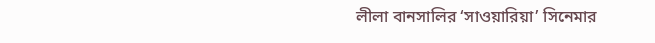লীলা বানসালির ‘সাওয়ারিয়া’ সিনেমার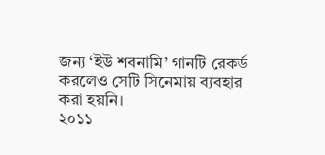জন্য ‘ইউ শবনামি’ গানটি রেকর্ড করলেও সেটি সিনেমায় ব্যবহার করা হয়নি।
২০১১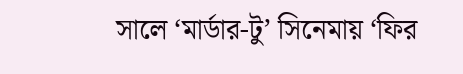সালে ‘মার্ডার-টু’ সিনেমায় ‘ফির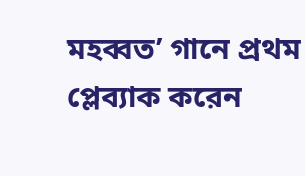মহব্বত’ গানে প্রথম প্লেব্যাক করেন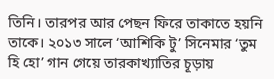তিনি। তারপর আর পেছন ফিরে তাকাতে হয়নি তাকে। ২০১৩ সালে ‘আশিকি টু’ সিনেমার ‘তুম হি হো’ গান গেয়ে তারকাখ্যাতির চূড়ায়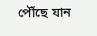পৌঁছে যান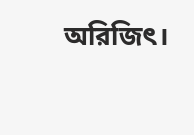অরিজিৎ।